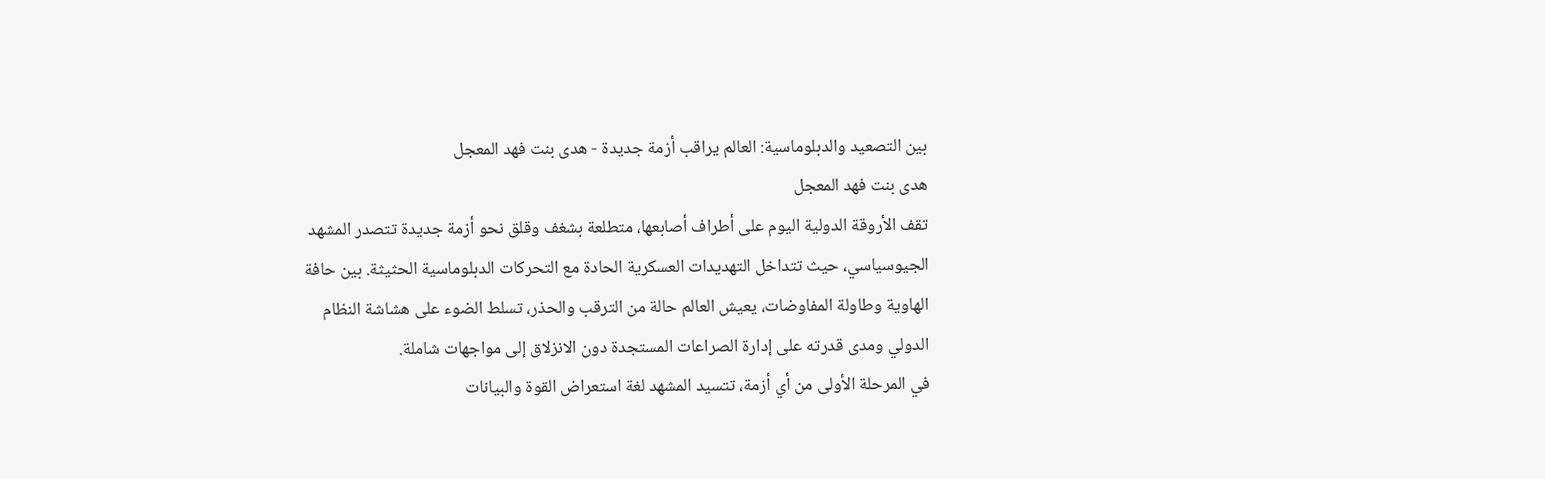بين التصعيد والدبلوماسية: العالم يراقب أزمة جديدة - هدى بنت فهد المعجل
هدى بنت فهد المعجل
تقف الأروقة الدولية اليوم على أطراف أصابعها، متطلعة بشغف وقلق نحو أزمة جديدة تتصدر المشهد الجيوسياسي، حيث تتداخل التهديدات العسكرية الحادة مع التحركات الدبلوماسية الحثيثة. بين حافة الهاوية وطاولة المفاوضات، يعيش العالم حالة من الترقب والحذر، تسلط الضوء على هشاشة النظام الدولي ومدى قدرته على إدارة الصراعات المستجدة دون الانزلاق إلى مواجهات شاملة.
في المرحلة الأولى من أي أزمة، تتسيد المشهد لغة استعراض القوة والبيانات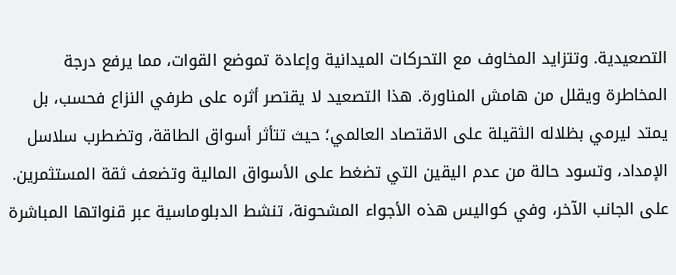التصعيدية. وتتزايد المخاوف مع التحركات الميدانية وإعادة تموضع القوات، مما يرفع درجة المخاطرة ويقلل من هامش المناورة. هذا التصعيد لا يقتصر أثره على طرفي النزاع فحسب، بل يمتد ليرمي بظلاله الثقيلة على الاقتصاد العالمي؛ حيث تتأثر أسواق الطاقة، وتضطرب سلاسل الإمداد، وتسود حالة من عدم اليقين التي تضغط على الأسواق المالية وتضعف ثقة المستثمرين.
على الجانب الآخر، وفي كواليس هذه الأجواء المشحونة، تنشط الدبلوماسية عبر قنواتها المباشرة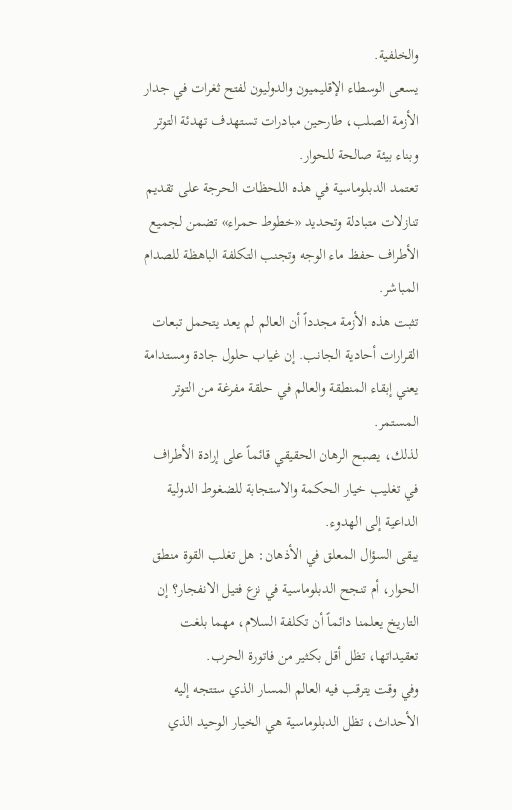والخلفية.
يسعى الوسطاء الإقليميون والدوليون لفتح ثغرات في جدار الأزمة الصلب، طارحين مبادرات تستهدف تهدئة التوتر وبناء بيئة صالحة للحوار.
تعتمد الدبلوماسية في هذه اللحظات الحرجة على تقديم تنازلات متبادلة وتحديد «خطوط حمراء» تضمن لجميع الأطراف حفظ ماء الوجه وتجنب التكلفة الباهظة للصدام المباشر.
تثبت هذه الأزمة مجدداً أن العالم لم يعد يتحمل تبعات القرارات أحادية الجانب. إن غياب حلول جادة ومستدامة يعني إبقاء المنطقة والعالم في حلقة مفرغة من التوتر المستمر.
لذلك، يصبح الرهان الحقيقي قائماً على إرادة الأطراف في تغليب خيار الحكمة والاستجابة للضغوط الدولية الداعية إلى الهدوء.
يبقى السؤال المعلق في الأذهان: هل تغلب القوة منطق الحوار، أم تنجح الدبلوماسية في نزع فتيل الانفجار؟ إن التاريخ يعلمنا دائماً أن تكلفة السلام، مهما بلغت تعقيداتها، تظل أقل بكثير من فاتورة الحرب.
وفي وقت يترقب فيه العالم المسار الذي ستتجه إليه الأحداث، تظل الدبلوماسية هي الخيار الوحيد الذي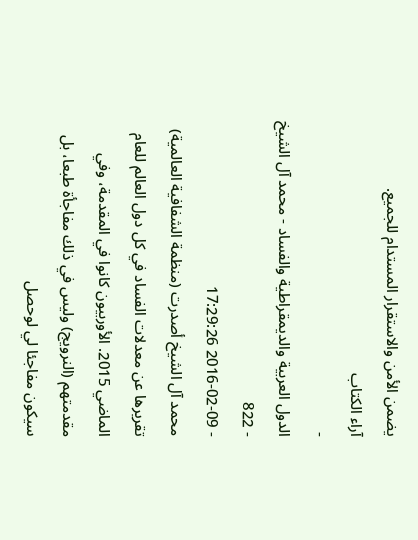يضمن الأمن والاستقرار المستدام للجميع.
آراء الكتاب
-
الدول العربية والديمقراطية والفساد - محمد آل الشيخ
- 822
- 2016-02-09 17:29:26
محمد آل الشيخ أصدرت (منظمة الشفافية العالمية) تقريرها عن معدلات الفساد في كل دول العالم للعام الماضي 2015. الأوربيون كانوا في المقدمة، وفي مقدمتهم (النرويج) وليس في ذلك مفاجأة طبعا، بل سيكون مفاجئا لي لوحصل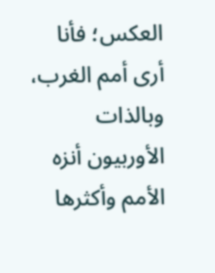العكس؛ فأنا أرى أمم الغرب، وبالذات الأوربيون أنزه الأمم وأكثرها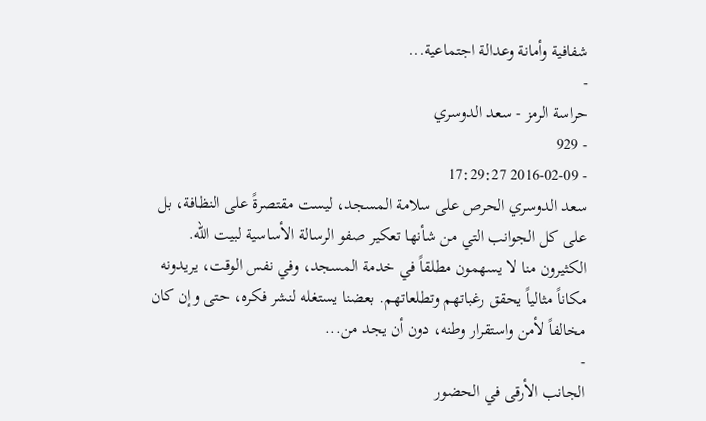شفافية وأمانة وعدالة اجتماعية...
-
حراسة الرمز - سعد الدوسري
- 929
- 2016-02-09 17:29:27
سعد الدوسري الحرص على سلامة المسجد، ليست مقتصرةً على النظافة، بل على كل الجوانب التي من شأنها تعكير صفو الرسالة الأساسية لبيت الله. الكثيرون منا لا يسهمون مطلقاً في خدمة المسجد، وفي نفس الوقت، يريدونه مكاناً مثالياً يحقق رغباتهم وتطلعاتهم. بعضنا يستغله لنشر فكره، حتى وإن كان مخالفاً لأمن واستقرار وطنه، دون أن يجد من...
-
الجانب الأرقى في الحضور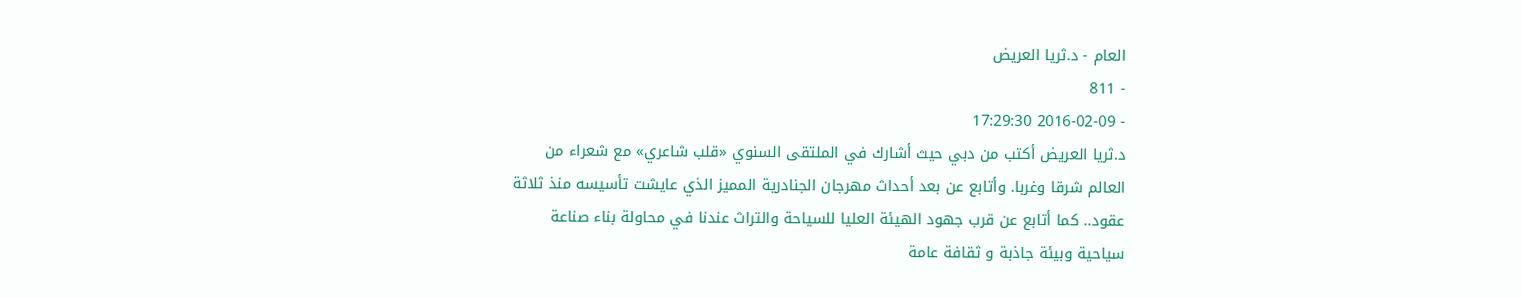العام - د.ثريا العريض
- 811
- 2016-02-09 17:29:30
د.ثريا العريض أكتب من دبي حيث أشارك في الملتقى السنوي «قلب شاعري» مع شعراء من العالم شرقا وغربا. وأتابع عن بعد أحداث مهرجان الجنادرية المميز الذي عايشت تأسيسه منذ ثلاثة عقود.. كما أتابع عن قرب جهود الهيئة العليا للسياحة والتراث عندنا في محاولة بناء صناعة سياحية وبيئة جاذبة و ثقافة عامة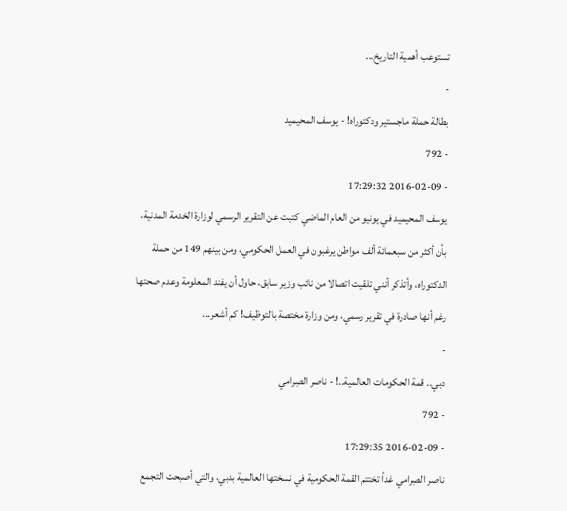تستوعب أهمية التاريخ...
-
بطالة حملة ماجستير ودكتوراه! - يوسف المحيميد
- 792
- 2016-02-09 17:29:32
يوسف المحيميد في يونيو من العام الماضي كتبت عن التقرير الرسمي لوزارة الخدمة المدنية، بأن أكثر من سبعمائة ألف مواطن يرغبون في العمل الحكومي، ومن بينهم 149 من حملة الدكتوراه، وأتذكر أنني تلقيت اتصالا من نائب وزير سابق، حاول أن يفند المعلومة وعدم صحتها رغم أنها صادرة في تقرير رسمي، ومن وزارة مختصة بالتوظيف! كم أشعر...
-
دبي.. قمة الحكومات العالمية..! - ناصر الصِرامي
- 792
- 2016-02-09 17:29:35
ناصر الصِرامي غداً تختتم القمة الحكومية في نسختها العالمية بدبي، والتي أصبحت التجمع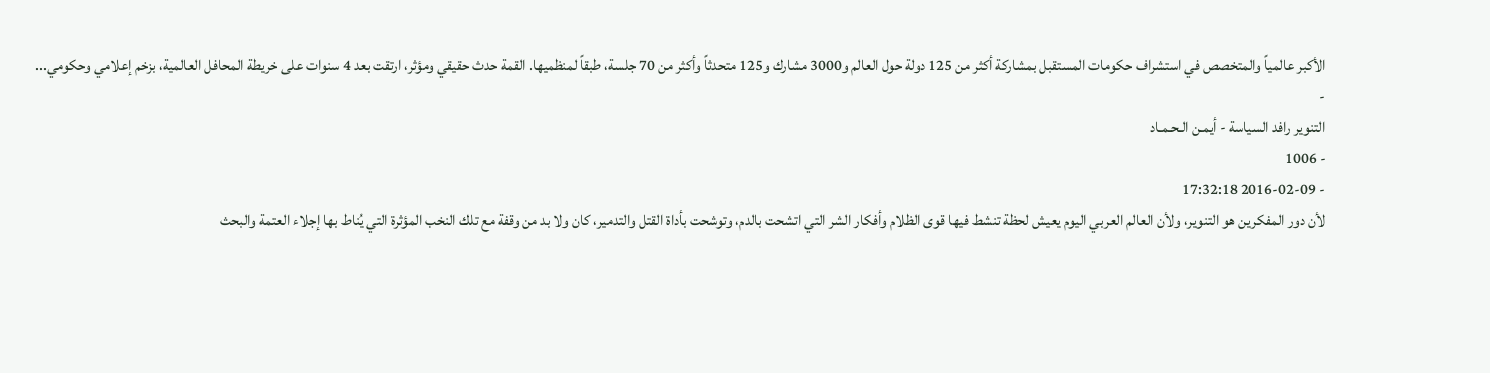الأكبر عالمياً والمتخصص في استشراف حكومات المستقبل بمشاركة أكثر من 125 دولة حول العالم و3000 مشارك و125 متحدثاً وأكثر من 70 جلسة، طبقاً لمنظميها. القمة حدث حقيقي ومؤثر، ارتقت بعد 4 سنوات على خريطة المحافل العالمية، بزخم إعلامي وحكومي...
-
التنوير رافد السياسة - أيمـن الـحـمـاد
- 1006
- 2016-02-09 17:32:18
لأن دور المفكرين هو التنوير، ولأن العالم العربي اليوم يعيش لحظة تنشط فيها قوى الظلام وأفكار الشر التي اتشحت بالدم، وتوشحت بأداة القتل والتدمير، كان ولا بد من وقفة مع تلك النخب المؤثرة التي يُناط بها إجلاء العتمة والبحث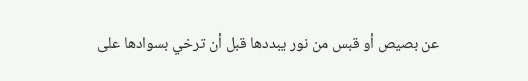عن بصيص أو قبس من نور يبددها قبل أن ترخي بسوادها على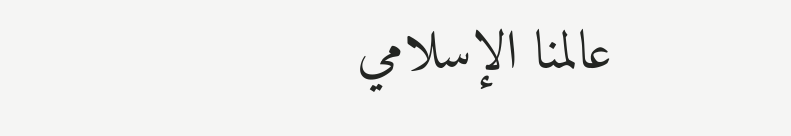عالمنا الإسلامي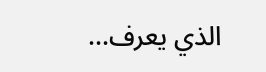الذي يعرف...